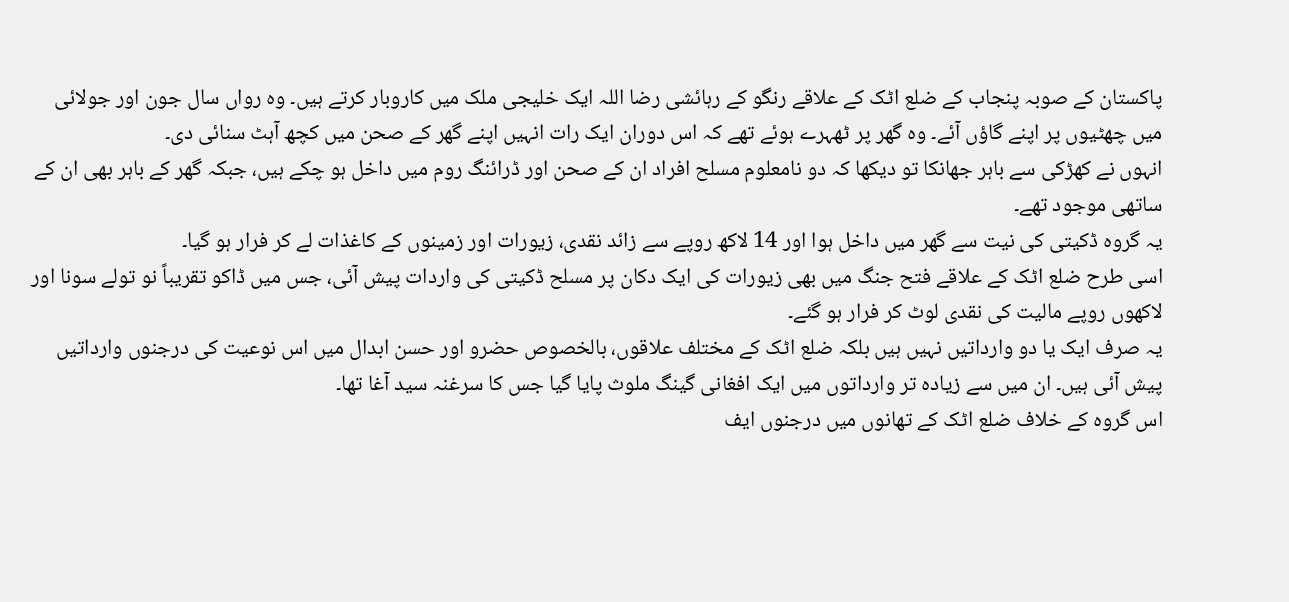پاکستان کے صوبہ پنجاب کے ضلع اٹک کے علاقے رنگو کے رہائشی رضا اللہ ایک خلیجی ملک میں کاروبار کرتے ہیں۔ وہ رواں سال جون اور جولائی میں چھٹیوں پر اپنے گاؤں آئے۔ وہ گھر پر ٹھہرے ہوئے تھے کہ اس دوران ایک رات انہیں اپنے گھر کے صحن میں کچھ آہٹ سنائی دی۔
انہوں نے کھڑکی سے باہر جھانکا تو دیکھا کہ دو نامعلوم مسلح افراد ان کے صحن اور ڈرائنگ روم میں داخل ہو چکے ہیں، جبکہ گھر کے باہر بھی ان کے ساتھی موجود تھے۔
یہ گروہ ڈکیتی کی نیت سے گھر میں داخل ہوا اور 14 لاکھ روپے سے زائد نقدی، زیورات اور زمینوں کے کاغذات لے کر فرار ہو گیا۔
اسی طرح ضلع اٹک کے علاقے فتح جنگ میں بھی زیورات کی ایک دکان پر مسلح ڈکیتی کی واردات پیش آئی، جس میں ڈاکو تقریباً نو تولے سونا اور لاکھوں روپے مالیت کی نقدی لوٹ کر فرار ہو گئے۔
یہ صرف ایک یا دو وارداتیں نہیں ہیں بلکہ ضلع اٹک کے مختلف علاقوں، بالخصوص حضرو اور حسن ابدال میں اس نوعیت کی درجنوں وارداتیں پیش آئی ہیں۔ ان میں سے زیادہ تر وارداتوں میں ایک افغانی گینگ ملوث پایا گیا جس کا سرغنہ سید آغا تھا۔
اس گروہ کے خلاف ضلع اٹک کے تھانوں میں درجنوں ایف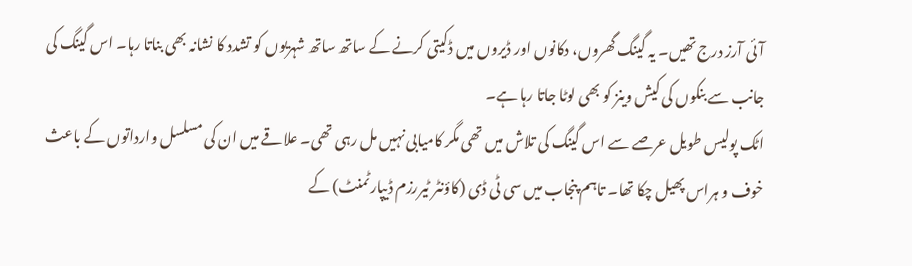آئی آرز درج تھیں۔ یہ گینگ گھروں، دکانوں اور ڈیروں میں ڈکیتی کرنے کے ساتھ ساتھ شہریوں کو تشدد کا نشانہ بھی بناتا رہا۔ اس گینگ کی جانب سے بنکوں کی کیش وینز کو بھی لوٹا جاتا رہا ہے۔
اٹک پولیس طویل عرصے سے اس گینگ کی تلاش میں تھی مگر کامیابی نہیں مل رہی تھی۔ علاقے میں ان کی مسلسل وارداتوں کے باعث خوف و ہراس پھیل چکا تھا۔ تاہم پنجاب میں سی ٹی ڈی (کاؤنٹر ٹیررزم ڈیپارٹمنٹ) کے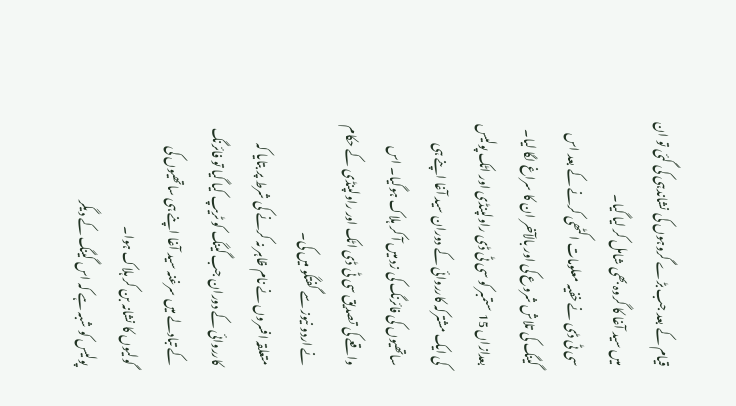قیام کے بعد جب بڑے گروہوں کی نشاندہی کی گئی تو ان میں سید آغا کا گروہ بھی شامل کر لیا گیا۔
سی ٹی ڈی نے خفیہ معلومات اکٹھی کرنے کے بعد اس گینگ کی تلاش شروع کی اور بالآخر ان کا سراغ لگا لیا۔ بعدازاں 15 ستمبر کو سی ٹی ڈی راولپنڈی اور اٹک پولیس کی ایک مشترکہ کارروائی کے دوران سید آغا اپنے ہی ساتھیوں کی فائرنگ کی زد میں آ کر ہلاک ہوگیا۔ اس واقعے کی تصدیق سی ٹی ڈی اٹک اور راولپنڈی کے حکام نے اردو نیوز سے گفتگو میں کی۔
متعلقہ افسروں نے نام ظاہر نہ کرنے کی شرط پر بتایا کہ کارروائی کے دوران جب گینگ کو ٹریپ کیا گیا تو فائرنگ کے تبادلے میں سرغنہ سید آغا اپنے ہی ساتھیوں کی گولیوں کا نشانہ بن کر ہلاک ہوا۔
پولیس کو شبہ ہے کہ اس گینگ کے دیگر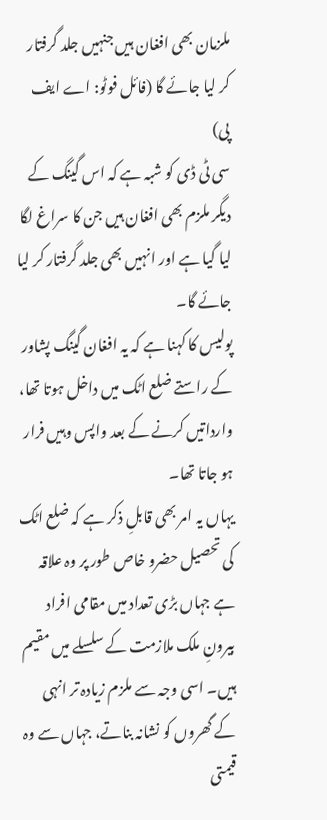ملزمان بھی افغان ہیں جنہیں جلد گرفتار کر لیا جائے گا (فائل فوٹو: اے ایف پی)
سی ٹی ڈی کو شبہ ہے کہ اس گینگ کے دیگر ملزم بھی افغان ہیں جن کا سراغ لگا لیا گیا ہے اور انہیں بھی جلد گرفتار کر لیا جائے گا۔
پولیس کا کہنا ہے کہ یہ افغان گینگ پشاور کے راستے ضلع اٹک میں داخل ہوتا تھا، وارداتیں کرنے کے بعد واپس وہیں فرار ہو جاتا تھا۔
یہاں یہ امر بھی قابلِ ذکر ہے کہ ضلع اٹک کی تحصیل حضرو خاص طور پر وہ علاقہ ہے جہاں بڑی تعداد میں مقامی افراد بیرونِ ملک ملازمت کے سلسلے میں مقیم ہیں۔ اسی وجہ سے ملزم زیادہ تر انہی کے گھروں کو نشانہ بناتے، جہاں سے وہ قیمتی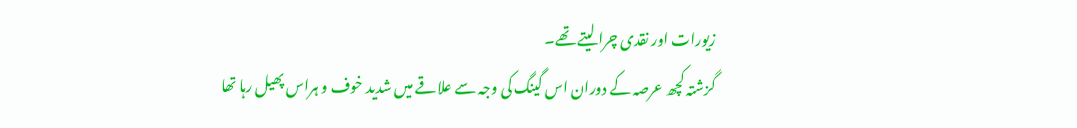زیورات اور نقدی چرا لیتے تھے۔
گزشتہ کچھ عرصہ کے دوران اس گینگ کی وجہ سے علاقے میں شدید خوف و ہراس پھیل رہا تھا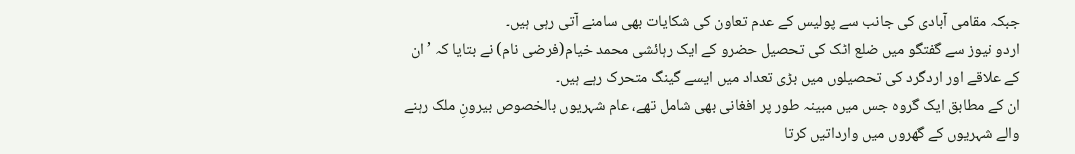جبکہ مقامی آبادی کی جانب سے پولیس کے عدم تعاون کی شکایات بھی سامنے آتی رہی ہیں۔
اردو نیوز سے گفتگو میں ضلع اٹک کی تحصیل حضرو کے ایک رہائشی محمد خیام(فرضی نام) نے بتایا کہ ’ان کے علاقے اور اردگرد کی تحصیلوں میں بڑی تعداد میں ایسے گینگ متحرک رہے ہیں۔
ان کے مطابق ایک گروہ جس میں مبینہ طور پر افغانی بھی شامل تھے، عام شہریوں بالخصوص بیرونِ ملک رہنے والے شہریوں کے گھروں میں وارداتیں کرتا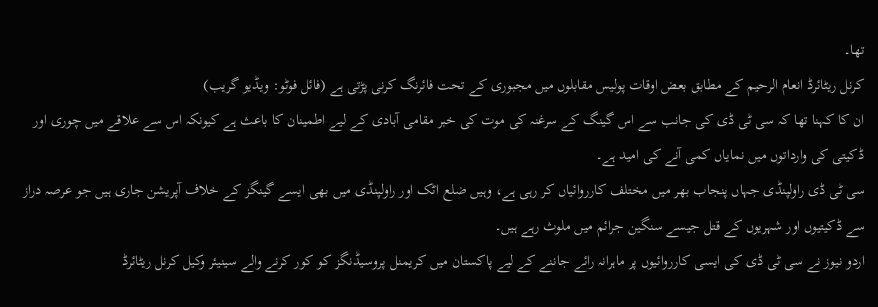تھا۔
کرنل ریٹائرڈ انعام الرحیم کے مطابق بعض اوقات پولیس مقابلوں میں مجبوری کے تحت فائرنگ کرنی پڑتی ہے (فائل فوٹو: ویڈیو گریب)
ان کا کہنا تھا کہ سی ٹی ڈی کی جانب سے اس گینگ کے سرغنہ کی موت کی خبر مقامی آبادی کے لیے اطمینان کا باعث ہے کیونکہ اس سے علاقے میں چوری اور ڈکیتی کی وارداتوں میں نمایاں کمی آنے کی امید ہے۔
سی ٹی ڈی راولپنڈی جہاں پنجاب بھر میں مختلف کارروائیاں کر رہی ہے، وہیں ضلع اٹک اور راولپنڈی میں بھی ایسے گینگز کے خلاف آپریشن جاری ہیں جو عرصہ دراز سے ڈکیتیوں اور شہریوں کے قتل جیسے سنگین جرائم میں ملوث رہے ہیں۔
اردو نیوز نے سی ٹی ڈی کی ایسی کارروائیوں پر ماہرانہ رائے جاننے کے لیے پاکستان میں کریمنل پروسیڈنگز کو کور کرنے والے سینیئر وکیل کرنل ریٹائرڈ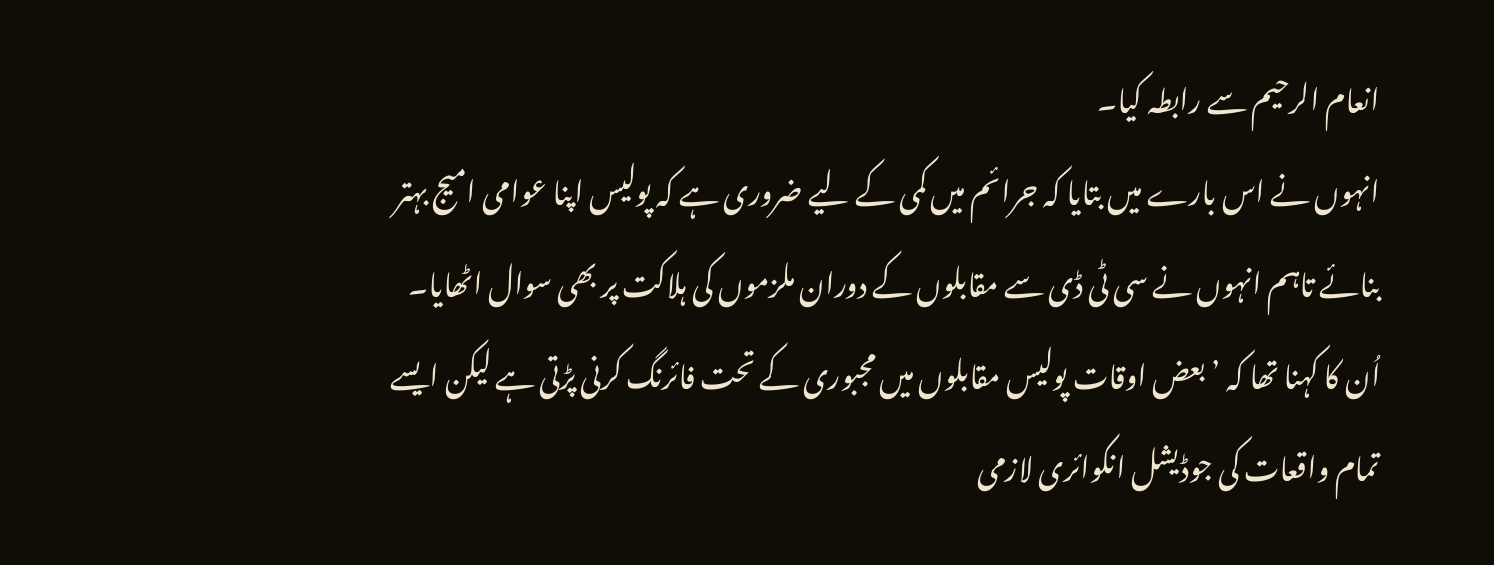انعام الرحیم سے رابطہ کیا۔
انہوں نے اس بارے میں بتایا کہ جرائم میں کمی کے لیے ضروری ہے کہ پولیس اپنا عوامی امیج بہتر بنائے تاہم انہوں نے سی ٹی ڈی سے مقابلوں کے دوران ملزموں کی ہلاکت پر بھی سوال اٹھایا۔
اُن کا کہنا تھا کہ ’بعض اوقات پولیس مقابلوں میں مجبوری کے تحت فائرنگ کرنی پڑتی ہے لیکن ایسے تمام واقعات کی جوڈیشل انکوائری لازمی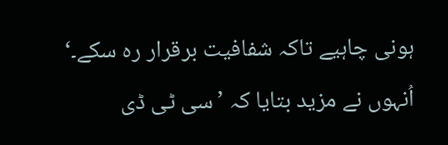ہونی چاہیے تاکہ شفافیت برقرار رہ سکے۔‘
اُنہوں نے مزید بتایا کہ ’سی ٹی ڈی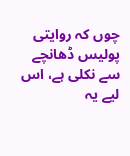چوں کہ روایتی پولیس ڈھانچے سے نکلی ہے، اس لیے یہ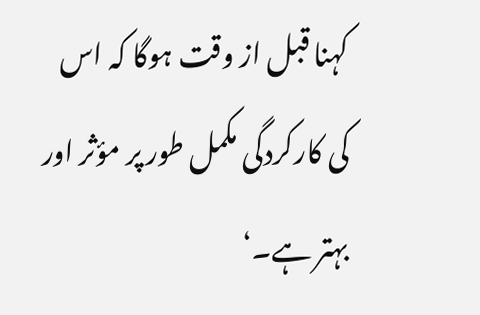کہنا قبل از وقت ہوگا کہ اس کی کارکردگی مکمل طور پر مؤثر اور بہتر ہے۔‘